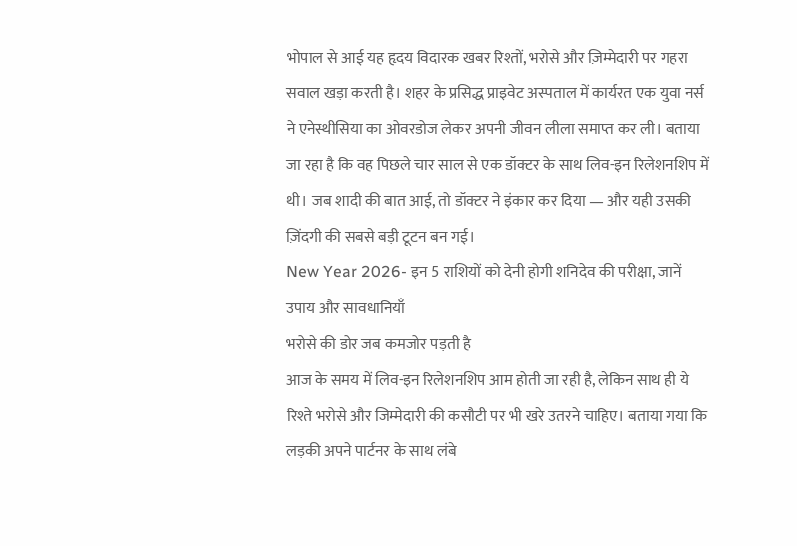भोपाल से आई यह हृदय विदारक खबर रिश्तों, भरोसे और ज़िम्मेदारी पर गहरा सवाल खड़ा करती है। शहर के प्रसिद्ध प्राइवेट अस्पताल में कार्यरत एक युवा नर्स ने एनेस्थीसिया का ओवरडोज लेकर अपनी जीवन लीला समाप्त कर ली। बताया जा रहा है कि वह पिछले चार साल से एक डॉक्टर के साथ लिव-इन रिलेशनशिप में थी। जब शादी की बात आई, तो डॉक्टर ने इंकार कर दिया — और यही उसकी ज़िंदगी की सबसे बड़ी टूटन बन गई।
New Year 2026- इन 5 राशियों को देनी होगी शनिदेव की परीक्षा, जानें उपाय और सावधानियाँ
भरोसे की डोर जब कमजोर पड़ती है
आज के समय में लिव-इन रिलेशनशिप आम होती जा रही है, लेकिन साथ ही ये रिश्ते भरोसे और जिम्मेदारी की कसौटी पर भी खरे उतरने चाहिए। बताया गया कि लड़की अपने पार्टनर के साथ लंबे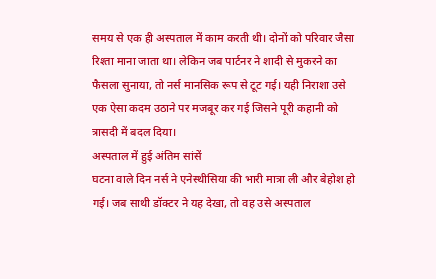समय से एक ही अस्पताल में काम करती थी। दोनों को परिवार जैसा रिश्ता माना जाता था। लेकिन जब पार्टनर ने शादी से मुकरने का फैसला सुनाया, तो नर्स मानसिक रूप से टूट गई। यही निराशा उसे एक ऐसा कदम उठाने पर मजबूर कर गई जिसने पूरी कहानी को त्रासदी में बदल दिया।
अस्पताल में हुई अंतिम सांसें
घटना वाले दिन नर्स ने एनेस्थीसिया की भारी मात्रा ली और बेहोश हो गई। जब साथी डॉक्टर ने यह देखा, तो वह उसे अस्पताल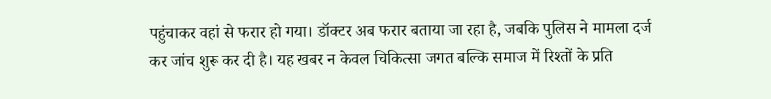पहुंचाकर वहां से फरार हो गया। डॉक्टर अब फरार बताया जा रहा है, जबकि पुलिस ने मामला दर्ज कर जांच शुरू कर दी है। यह खबर न केवल चिकित्सा जगत बल्कि समाज में रिश्तों के प्रति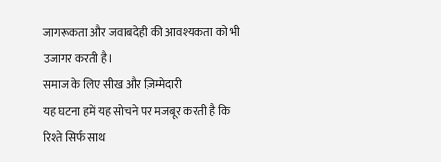जागरूकता और जवाबदेही की आवश्यकता को भी उजागर करती है।
समाज के लिए सीख और ज़िम्मेदारी
यह घटना हमें यह सोचने पर मजबूर करती है कि रिश्ते सिर्फ साथ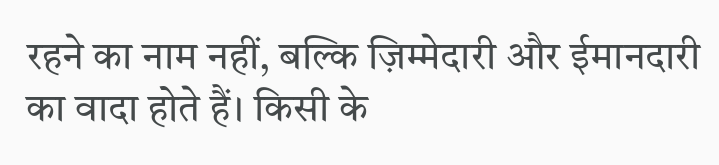रहने का नाम नहीं, बल्कि ज़िम्मेदारी और ईमानदारी का वादा होते हैं। किसी के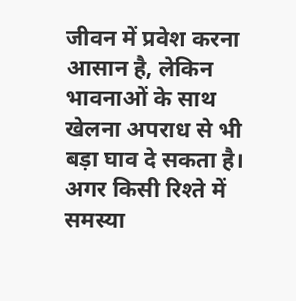जीवन में प्रवेश करना आसान है, लेकिन भावनाओं के साथ खेलना अपराध से भी बड़ा घाव दे सकता है। अगर किसी रिश्ते में समस्या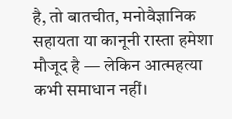है, तो बातचीत, मनोवैज्ञानिक सहायता या कानूनी रास्ता हमेशा मौजूद है — लेकिन आत्महत्या कभी समाधान नहीं।